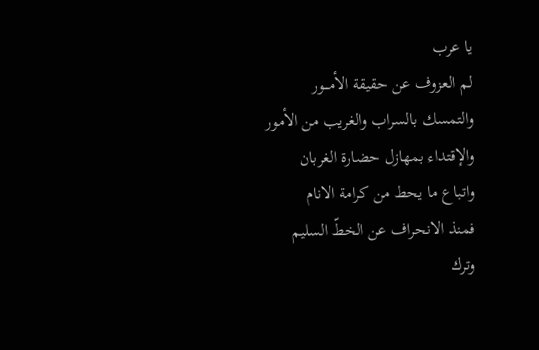يا عرب
لم العزوف عن حقيقة الأمـــور
والتمسك بالسراب والغريب من الأمور
والإقتداء بمهازل حضارة الغربان
واتباع ما يحط من كرامة الانام
فمنذ الانحراف عن الخطّ السليم
وترك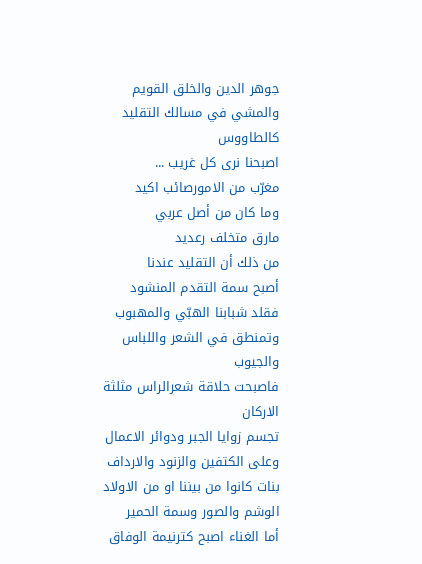جوهر الدين والخلق القويم
والمشي في مسالك التقليد كالطاووس
اصبحنا نرى كل غريب ...
مغرّب من الامورصائب اكيد
وما كان من أصل عربي
مارق متخلف رعديد
من ذلك أن التقليد عندنا
أصبح سمة التقدم المنشود
فقلد شبابنا الهبّي والمهبوب
وتمنطق في الشعر واللباس والجيوب
فاصبحت حلاقة شعرالراس مثلثة الاركان
تجسم زوايا الجبر ودوائر الاعمال
وعلى الكتفين والزنود والارداف
بنات كانوا من بيننا او من الاولاد
الوشم والصور وسمة الحمير
أما الغناء اصبح كترنيمة الوفاق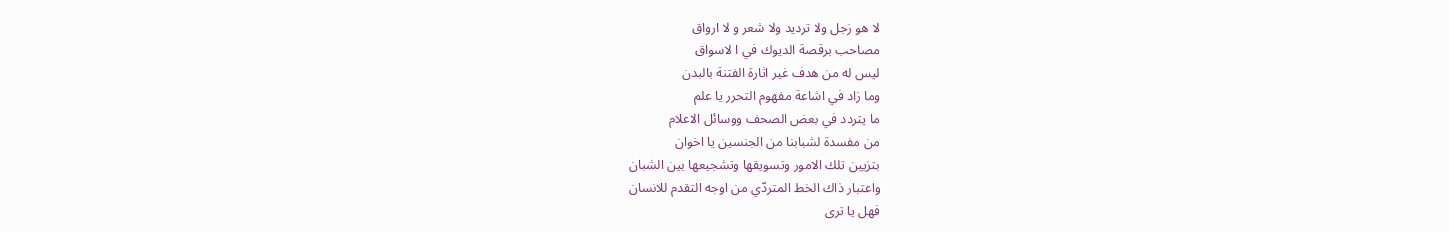لا هو زجل ولا ترديد ولا شعر و لا ارواق
مصاحب برقصة الديوك في ا لاسواق
ليس له من هدف غير اثارة الفتنة بالبدن
وما زاد في اشاعة مفهوم التحرر يا علم
ما يتردد في بعض الصحف ووسائل الاعلام
من مفسدة لشبابنا من الجنسين يا اخوان
بتزيين تلك الامور وتسويقها وتشجيعها بين الشبان
واعتبار ذاك الخط المتردّي من اوجه التقدم للانسان
فهل يا ترى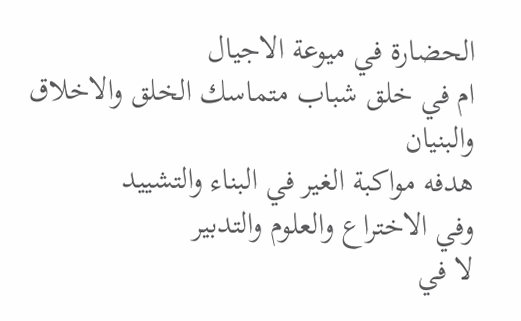الحضارة في ميوعة الاجيال
ام في خلق شباب متماسك الخلق والاخلاق والبنيان
هدفه مواكبة الغير في البناء والتشييد
وفي الاختراع والعلوم والتدبير
لا في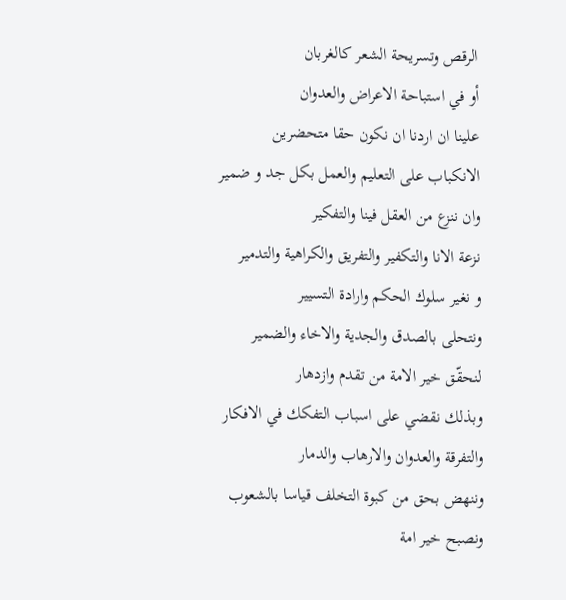الرقص وتسريحة الشعر كالغربان
أو في استباحة الاعراض والعدوان
علينا ان اردنا ان نكون حقا متحضرين
الانكباب على التعليم والعمل بكل جد و ضمير
وان ننزع من العقل فينا والتفكير
نزعة الانا والتكفير والتفريق والكراهية والتدمير
و نغير سلوك الحكم وارادة التسيير
ونتحلى بالصدق والجدية والاخاء والضمير
لنحقّق خير الامة من تقدم وازدهار
وبذلك نقضي على اسباب التفكك في الافكار
والتفرقة والعدوان والارهاب والدمار
وننهض بحق من كبوة التخلف قياسا بالشعوب
ونصبح خير امة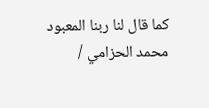كما قال لنا ربنا المعبود
محمد الحزامي /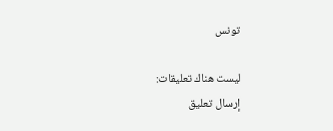تونس

ليست هناك تعليقات:
إرسال تعليق